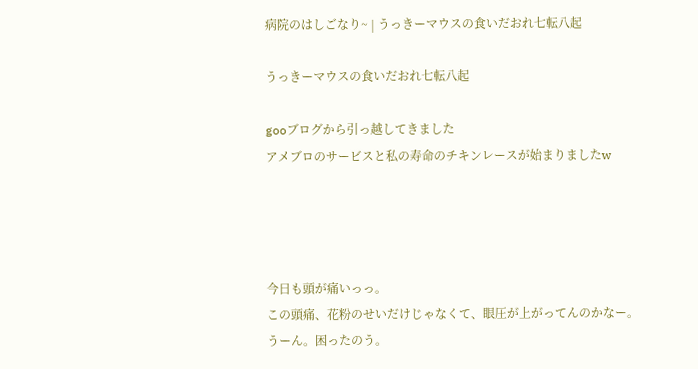病院のはしごなり~ | うっきーマウスの食いだおれ七転八起

うっきーマウスの食いだおれ七転八起

gooブログから引っ越してきました
アメブロのサービスと私の寿命のチキンレースが始まりましたw




今日も頭が痛いっっ。
この頭痛、花粉のせいだけじゃなくて、眼圧が上がってんのかなー。
うーん。困ったのう。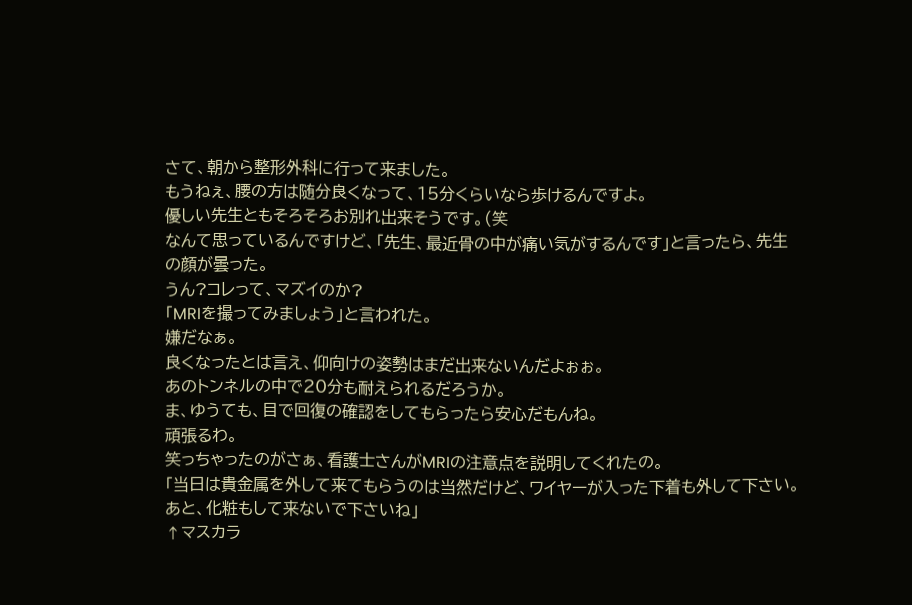さて、朝から整形外科に行って来ました。
もうねぇ、腰の方は随分良くなって、15分くらいなら歩けるんですよ。
優しい先生ともそろそろお別れ出来そうです。(笑
なんて思っているんですけど、「先生、最近骨の中が痛い気がするんです」と言ったら、先生の顔が曇った。
うん?コレって、マズイのか?
「MRIを撮ってみましょう」と言われた。
嫌だなぁ。
良くなったとは言え、仰向けの姿勢はまだ出来ないんだよぉぉ。
あのトンネルの中で20分も耐えられるだろうか。
ま、ゆうても、目で回復の確認をしてもらったら安心だもんね。
頑張るわ。
笑っちゃったのがさぁ、看護士さんがMRIの注意点を説明してくれたの。
「当日は貴金属を外して来てもらうのは当然だけど、ワイヤーが入った下着も外して下さい。あと、化粧もして来ないで下さいね」
↑マスカラ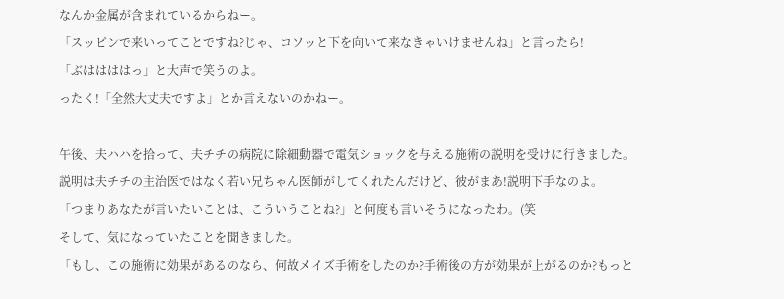なんか金属が含まれているからねー。
「スッピンで来いってことですね?じゃ、コソッと下を向いて来なきゃいけませんね」と言ったら!
「ぶははははっ」と大声で笑うのよ。
ったく!「全然大丈夫ですよ」とか言えないのかねー。

午後、夫ハハを拾って、夫チチの病院に除細動器で電気ショックを与える施術の説明を受けに行きました。
説明は夫チチの主治医ではなく若い兄ちゃん医師がしてくれたんだけど、彼がまあ!説明下手なのよ。
「つまりあなたが言いたいことは、こういうことね?」と何度も言いそうになったわ。(笑
そして、気になっていたことを聞きました。
「もし、この施術に効果があるのなら、何故メイズ手術をしたのか?手術後の方が効果が上がるのか?もっと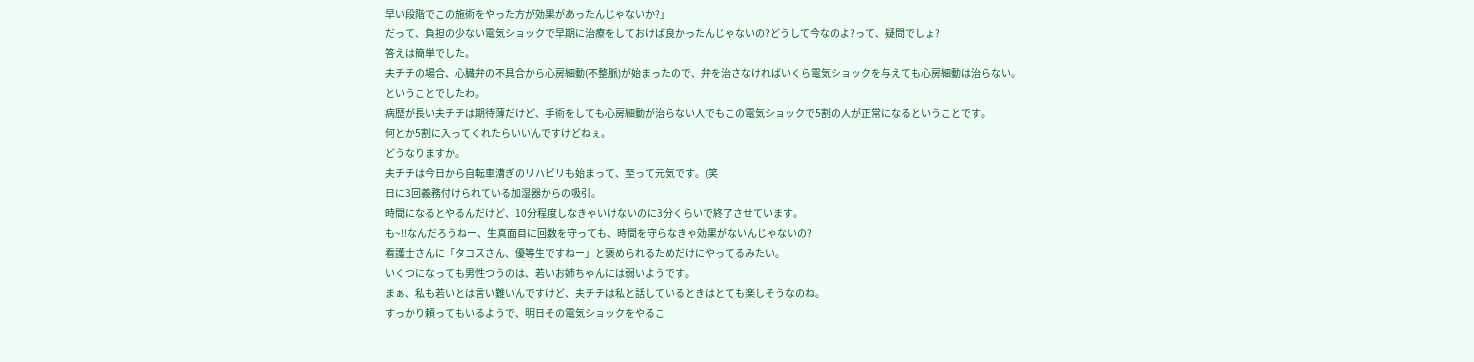早い段階でこの施術をやった方が効果があったんじゃないか?」
だって、負担の少ない電気ショックで早期に治療をしておけば良かったんじゃないの?どうして今なのよ?って、疑問でしょ?
答えは簡単でした。
夫チチの場合、心臓弁の不具合から心房細動(不整脈)が始まったので、弁を治さなければいくら電気ショックを与えても心房細動は治らない。
ということでしたわ。
病歴が長い夫チチは期待薄だけど、手術をしても心房細動が治らない人でもこの電気ショックで5割の人が正常になるということです。
何とか5割に入ってくれたらいいんですけどねぇ。
どうなりますか。
夫チチは今日から自転車漕ぎのリハビリも始まって、至って元気です。(笑
日に3回義務付けられている加湿器からの吸引。
時間になるとやるんだけど、10分程度しなきゃいけないのに3分くらいで終了させています。
も~!!なんだろうねー、生真面目に回数を守っても、時間を守らなきゃ効果がないんじゃないの?
看護士さんに「タコスさん、優等生ですねー」と褒められるためだけにやってるみたい。
いくつになっても男性つうのは、若いお姉ちゃんには弱いようです。
まぁ、私も若いとは言い難いんですけど、夫チチは私と話しているときはとても楽しそうなのね。
すっかり頼ってもいるようで、明日その電気ショックをやるこ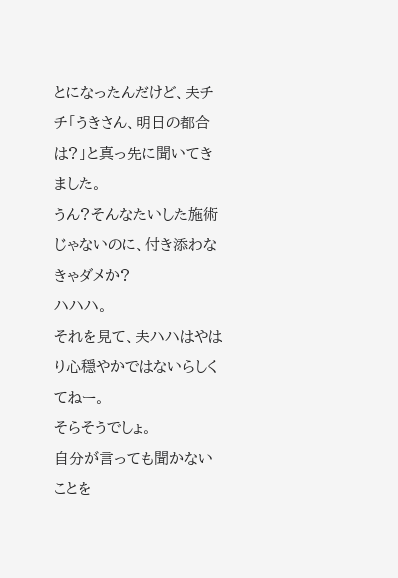とになったんだけど、夫チチ「うきさん、明日の都合は?」と真っ先に聞いてきました。
うん?そんなたいした施術じゃないのに、付き添わなきゃダメか?
ハハハ。
それを見て、夫ハハはやはり心穏やかではないらしくてねー。
そらそうでしょ。
自分が言っても聞かないことを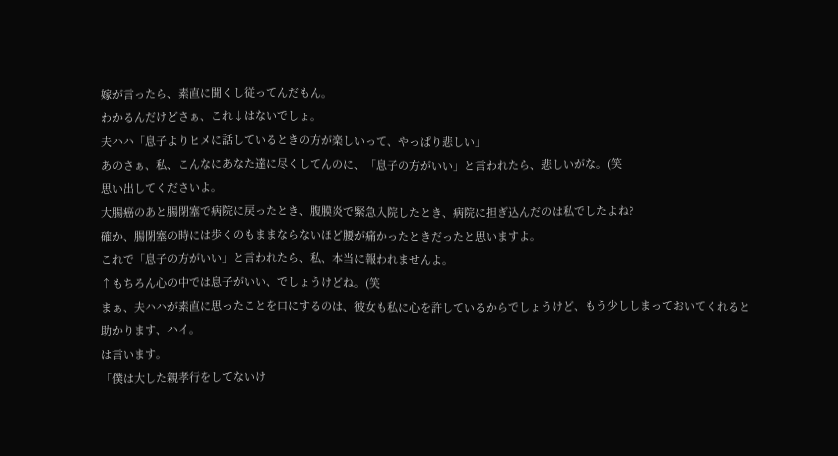嫁が言ったら、素直に聞くし従ってんだもん。
わかるんだけどさぁ、これ↓はないでしょ。
夫ハハ「息子よりヒメに話しているときの方が楽しいって、やっぱり悲しい」
あのさぁ、私、こんなにあなた達に尽くしてんのに、「息子の方がいい」と言われたら、悲しいがな。(笑
思い出してくださいよ。
大腸癌のあと腸閉塞で病院に戻ったとき、腹膜炎で緊急入院したとき、病院に担ぎ込んだのは私でしたよね?
確か、腸閉塞の時には歩くのもままならないほど腰が痛かったときだったと思いますよ。
これで「息子の方がいい」と言われたら、私、本当に報われませんよ。
↑もちろん心の中では息子がいい、でしょうけどね。(笑
まぁ、夫ハハが素直に思ったことを口にするのは、彼女も私に心を許しているからでしょうけど、もう少ししまっておいてくれると助かります、ハイ。
は言います。
「僕は大した親孝行をしてないけ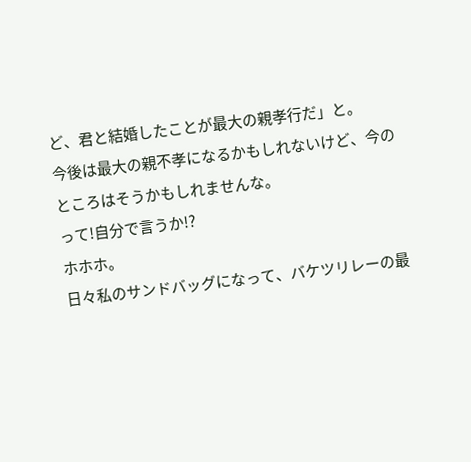ど、君と結婚したことが最大の親孝行だ」と。
今後は最大の親不孝になるかもしれないけど、今のところはそうかもしれませんな。
って!自分で言うか!?
ホホホ。
日々私のサンドバッグになって、バケツリレーの最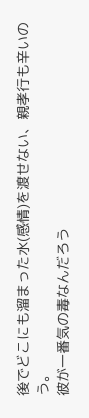後でどこにも溜まった水(感情)を渡せない、親孝行も辛いのう。
彼が一番気の毒なんだろう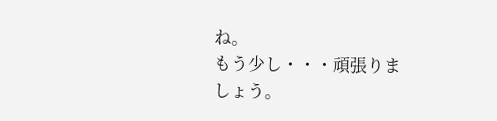ね。
もう少し・・・頑張りましょう。